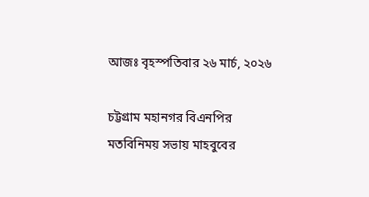আজঃ বৃহস্পতিবার ২৬ মার্চ, ২০২৬

চট্টগ্রাম মহানগর বিএনপির মতবিনিময় সভায় মাহবুবের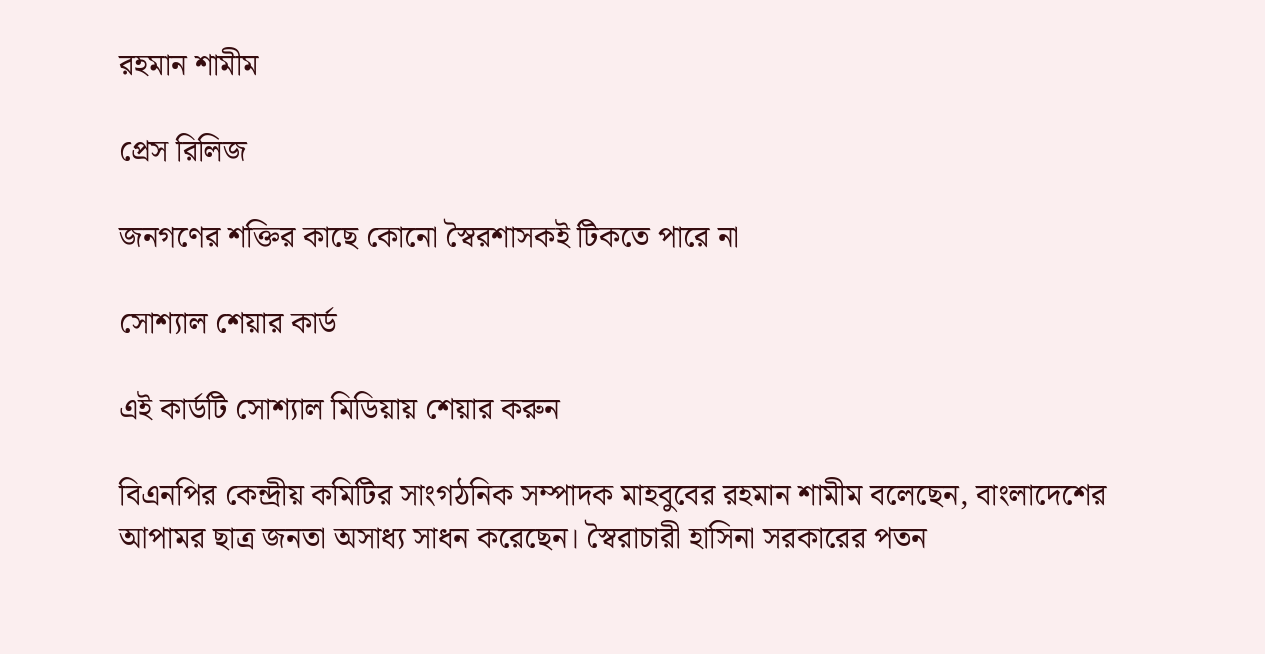রহমান শামীম

প্রেস রিলিজ

জনগণের শক্তির কাছে কোনো স্বৈরশাসকই টিকতে পারে না

সোশ্যাল শেয়ার কার্ড

এই কার্ডটি সোশ্যাল মিডিয়ায় শেয়ার করুন

বিএনপির কেন্দ্রীয় কমিটির সাংগঠনিক সম্পাদক মাহবুবের রহমান শামীম বলেছেন, বাংলাদেশের আপামর ছাত্র জনতা অসাধ্য সাধন করেছেন। স্বৈরাচারী হাসিনা সরকারের পতন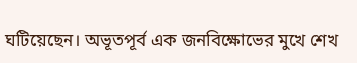ঘটিয়েছেন। অভূতপূর্ব এক জনবিক্ষোভের মুখে শেখ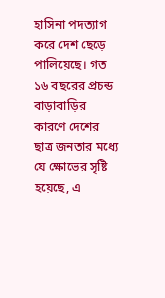হাসিনা পদত্যাগ করে দেশ ছেড়ে পালিয়েছে। গত ১৬ বছরের প্রচন্ড বাড়াবাড়ির কারণে দেশের ছাত্র জনতার মধ্যে যে ক্ষোভের সৃষ্টি হয়েছে, এ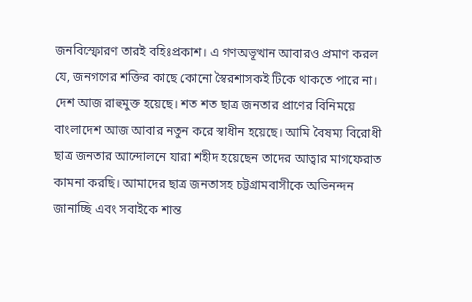জনবিস্ফোরণ তারই বহিঃপ্রকাশ। এ গণঅভূত্থান আবারও প্রমাণ করল যে, জনগণের শক্তির কাছে কোনো স্বৈরশাসকই টিকে থাকতে পারে না। দেশ আজ রাহুমুক্ত হয়েছে। শত শত ছাত্র জনতার প্রাণের বিনিময়ে বাংলাদেশ আজ আবার নতুন করে স্বাধীন হয়েছে। আমি বৈষম্য বিরোধী ছাত্র জনতার আন্দোলনে যারা শহীদ হয়েছেন তাদের আত্বার মাগফেরাত কামনা করছি। আমাদের ছাত্র জনতাসহ চট্টগ্রামবাসীকে অভিনন্দন জানাচ্ছি এবং সবাইকে শান্ত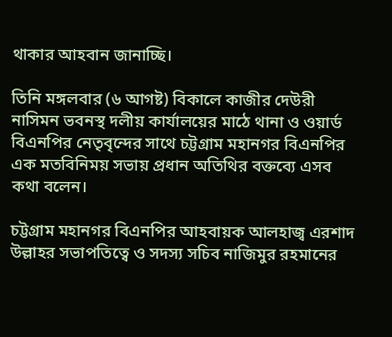থাকার আহবান জানাচ্ছি।

তিনি মঙ্গলবার (৬ আগষ্ট) বিকালে কাজীর দেউরী নাসিমন ভবনস্থ দলীয় কার্যালয়ের মাঠে থানা ও ওয়ার্ড বিএনপির নেতৃবৃন্দের সাথে চট্টগ্রাম মহানগর বিএনপির এক মতবিনিময় সভায় প্রধান অতিথির বক্তব্যে এসব কথা বলেন।

চট্টগ্রাম মহানগর বিএনপির আহবায়ক আলহাজ্ব এরশাদ উল্লাহর সভাপতিত্বে ও সদস্য সচিব নাজিমুর রহমানের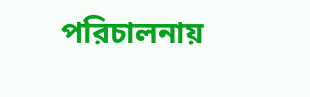পরিচালনায়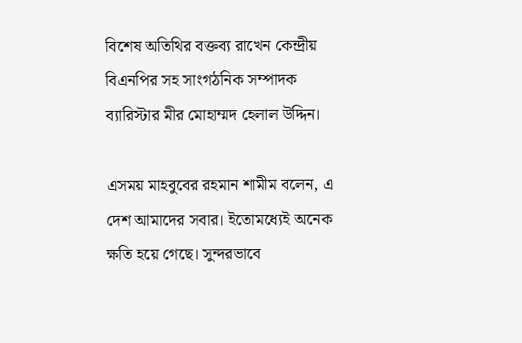বিশেষ অতিথির বক্তব্য রাখেন কেন্দ্রীয় বিএনপির সহ সাংগঠনিক সম্পাদক ব্যারিস্টার মীর মোহাম্মদ হেলাল উদ্দিন।

এসময় মাহবুবের রহমান শামীম বলেন, এ দেশ আমাদের সবার। ইতোমধ্যেই অনেক ক্ষতি হয়ে গেছে। সুন্দরভাবে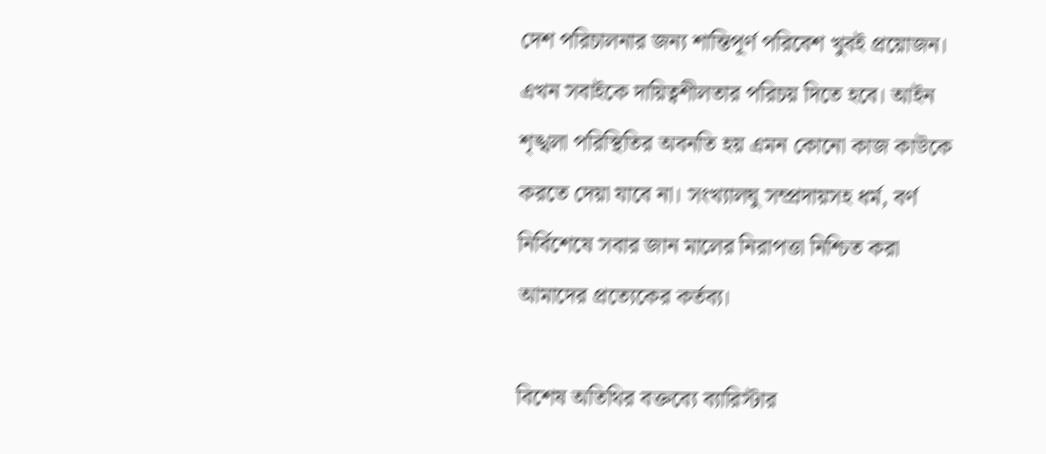দেশ পরিচালনার জন্য শান্তিপূর্ণ পরিবেশ খুবই প্রয়োজন। এখন সবাইকে দায়িত্বশীলতার পরিচয় দিতে হবে। আইন শৃঙ্খলা পরিস্থিতির অবনতি হয় এমন কোনো কাজ কাউকে করতে দেয়া যাবে না। সংখ্যালঘু সম্প্রদায়সহ ধর্ম, বর্ণ নির্বিশেষে সবার জান মালের নিরাপত্তা নিশ্চিত করা আমাদের প্রত্যেকের কর্তব্য।

বিশেষ অতিথির বক্তব্যে ব্যারিস্টার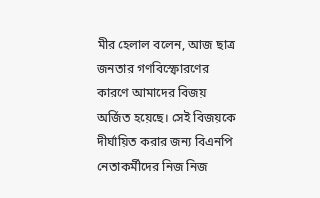মীর হেলাল বলেন, আজ ছাত্র জনতার গণবিস্ফোরণের কারণে আমাদের বিজয় অর্জিত হয়েছে। সেই বিজয়কে দীর্ঘায়িত করার জন্য বিএনপি নেতাকর্মীদের নিজ নিজ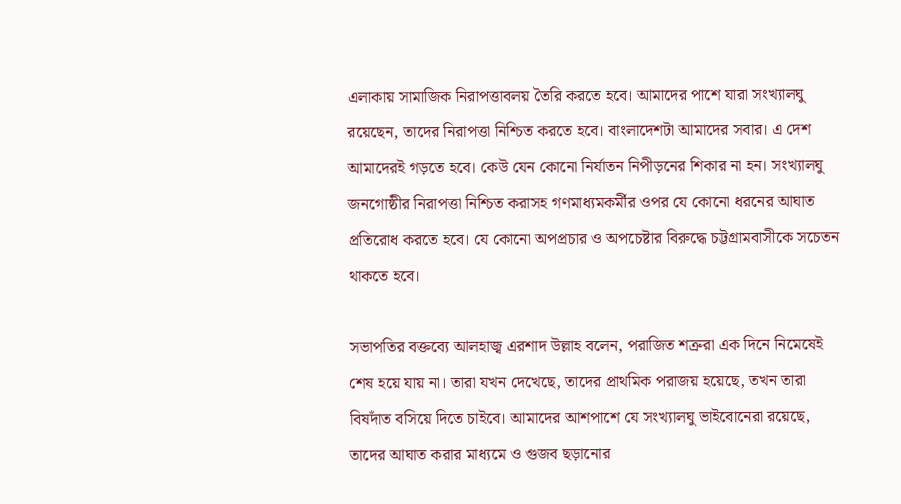এলাকায় সামাজিক নিরাপত্তাবলয় তৈরি করতে হবে। আমাদের পাশে যারা সংখ্যালঘু রয়েছেন, তাদের নিরাপত্তা নিশ্চিত করতে হবে। বাংলাদেশটা আমাদের সবার। এ দেশ আমাদেরই গড়তে হবে। কেউ যেন কোনো নির্যাতন নিপীড়নের শিকার না হন। সংখ্যালঘু জনগোষ্ঠীর নিরাপত্তা নিশ্চিত করাসহ গণমাধ্যমকর্মীর ওপর যে কোনো ধরনের আঘাত প্রতিরোধ করতে হবে। যে কোনো অপপ্রচার ও অপচেষ্টার বিরুদ্ধে চট্টগ্রামবাসীকে সচেতন থাকতে হবে।

সভাপতির বক্তব্যে আলহাজ্ব এরশাদ উল্লাহ বলেন, পরাজিত শত্রুরা এক দিনে নিমেষেই শেষ হয়ে যায় না। তারা যখন দেখেছে, তাদের প্রাথমিক পরাজয় হয়েছে, তখন তারা বিষদাঁত বসিয়ে দিতে চাইবে। আমাদের আশপাশে যে সংখ্যালঘু ভাইবোনেরা রয়েছে, তাদের আঘাত করার মাধ্যমে ও গুজব ছড়ানোর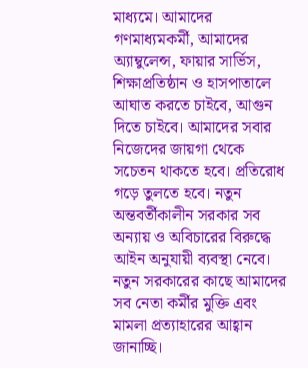মাধ্যমে। আমাদের গণমাধ্যমকর্মী, আমাদের অ্যাম্বুলেন্স, ফায়ার সার্ভিস, শিক্ষাপ্রতিষ্ঠান ও হাসপাতালে আঘাত করতে চাইবে, আগুন দিতে চাইবে। আমাদের সবার নিজেদের জায়গা থেকে সচেতন থাকতে হবে। প্রতিরোধ গড়ে তুলতে হবে। নতুন অন্তবর্তীকালীন সরকার সব অন্যায় ও অবিচারের বিরুদ্ধে আইন অনুযায়ী ব্যবস্থা নেবে। নতুন সরকারের কাছে আমাদের সব নেতা কর্মীর মুক্তি এবং মামলা প্রত্যাহারের আহ্বান জানাচ্ছি।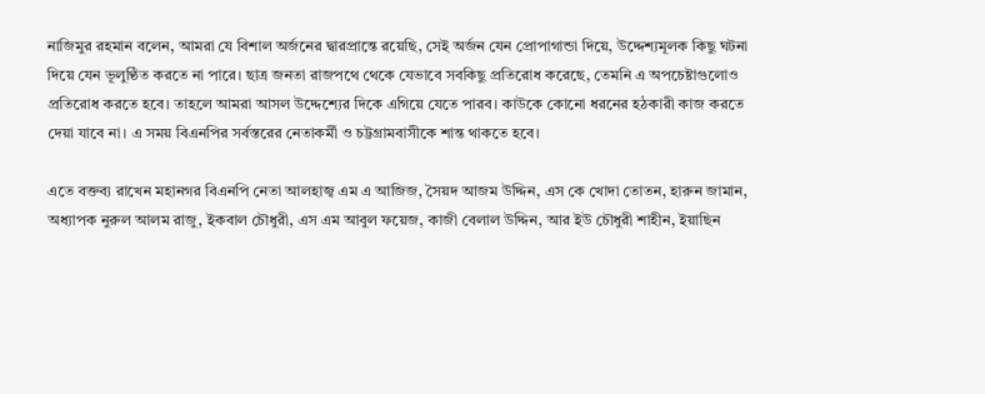নাজিমুর রহমান বলেন, আমরা যে বিশাল অর্জনের দ্বারপ্রান্তে রয়েছি, সেই অর্জন যেন প্রোপাগান্ডা দিয়ে, উদ্দেশ্যমূলক কিছু ঘটনা দিয়ে যেন ভূলুণ্ঠিত করতে না পারে। ছাত্র জনতা রাজপথে থেকে যেভাবে সবকিছু প্রতিরোধ করেছে, তেমনি এ অপচেষ্টাগুলোও প্রতিরোধ করতে হবে। তাহলে আমরা আসল উদ্দেশ্যের দিকে এগিয়ে যেতে পারব। কাউকে কোনো ধরনের হঠকারী কাজ করতে দেয়া যাবে না। এ সময় বিএনপির সর্বস্তরের নেতাকর্মী ও চট্টগ্রামবাসীকে শান্ত থাকতে হবে।

এতে বক্তব্য রাখেন মহানগর বিএনপি নেতা আলহাজ্ব এম এ আজিজ, সৈয়দ আজম উদ্দিন, এস কে খোদা তোতন, হারুন জামান, অধ্যাপক নুরুল আলম রাজু, ইকবাল চৌধুরী, এস এম আবুল ফয়েজ, কাজী বেলাল উদ্দিন, আর ইউ চৌধুরী শাহীন, ইয়াছিন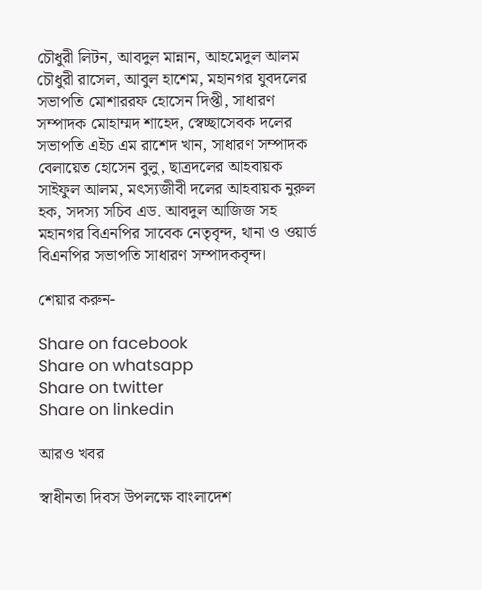চৌধুরী লিটন, আবদুল মান্নান, আহমেদুল আলম চৌধুরী রাসেল, আবুল হাশেম, মহানগর যুবদলের সভাপতি মোশাররফ হোসেন দিপ্তী, সাধারণ সম্পাদক মোহাম্মদ শাহেদ, স্বেচ্ছাসেবক দলের সভাপতি এইচ এম রাশেদ খান, সাধারণ সম্পাদক বেলায়েত হোসেন বুলু, ছাত্রদলের আহবায়ক সাইফুল আলম, মৎস্যজীবী দলের আহবায়ক নুরুল হক, সদস্য সচিব এড. আবদুল আজিজ সহ মহানগর বিএনপির সাবেক নেতৃবৃন্দ, থানা ও ওয়ার্ড বিএনপির সভাপতি সাধারণ সম্পাদকবৃন্দ।

শেয়ার করুন-

Share on facebook
Share on whatsapp
Share on twitter
Share on linkedin

আরও খবর

স্বাধীনতা দিবস উপলক্ষে বাংলাদেশ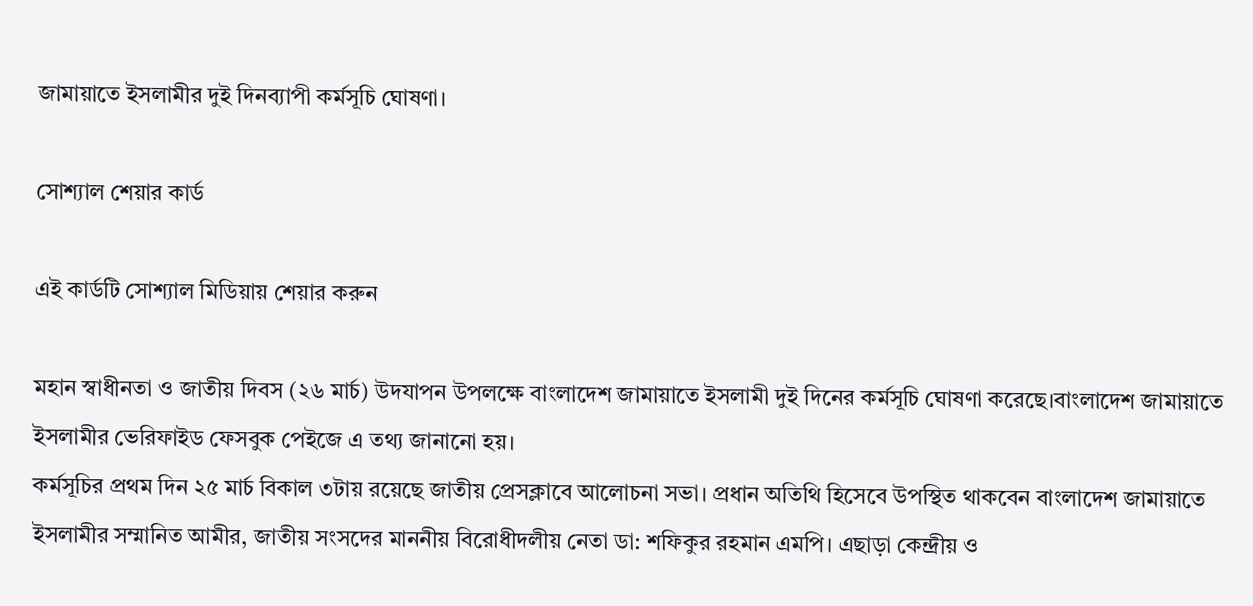জামায়াতে ইসলামীর দুই দিনব্যাপী কর্মসূচি ঘোষণা।

সোশ্যাল শেয়ার কার্ড

এই কার্ডটি সোশ্যাল মিডিয়ায় শেয়ার করুন

মহান স্বাধীনতা ও জাতীয় দিবস (২৬ মার্চ) উদযাপন উপলক্ষে বাংলাদেশ জামায়াতে ইসলামী দুই দিনের কর্মসূচি ঘোষণা করেছে।বাংলাদেশ জামায়াতে ইসলামীর ভেরিফাইড ফেসবুক পেইজে এ তথ্য জানানো হয়।
কর্মসূচির প্রথম দিন ২৫ মার্চ বিকাল ৩টায় রয়েছে জাতীয় প্রেসক্লাবে আলোচনা সভা। প্রধান অতিথি হিসেবে উপস্থিত থাকবেন বাংলাদেশ জামায়াতে ইসলামীর সম্মানিত আমীর, জাতীয় সংসদের মাননীয় বিরোধীদলীয় নেতা ডা: শফিকুর রহমান এমপি। এছাড়া কেন্দ্রীয় ও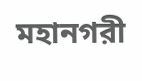মহানগরী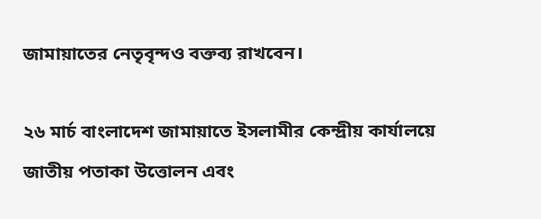জামায়াতের নেতৃবৃন্দও বক্তব্য রাখবেন।

২৬ মার্চ বাংলাদেশ জামায়াতে ইসলামীর কেন্দ্রীয় কার্যালয়ে জাতীয় পতাকা উত্তোলন এবং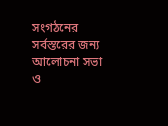সংগঠনের সর্বস্তরের জন্য আলোচনা সভা ও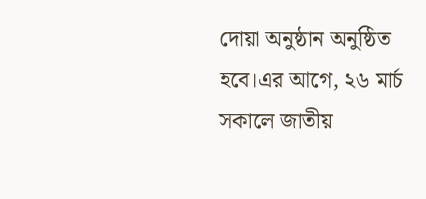দোয়া অনুষ্ঠান অনুষ্ঠিত হবে।এর আগে, ২৬ মার্চ সকালে জাতীয়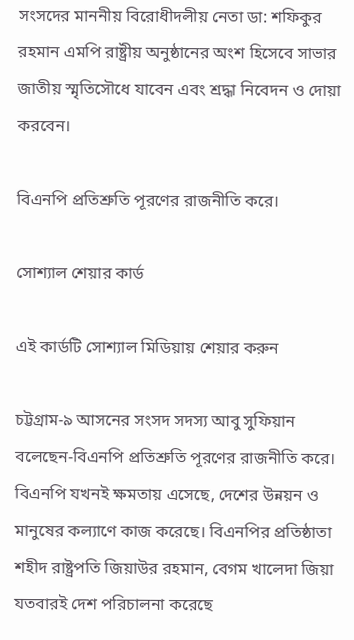সংসদের মাননীয় বিরোধীদলীয় নেতা ডা: শফিকুর রহমান এমপি রাষ্ট্রীয় অনুষ্ঠানের অংশ হিসেবে সাভার জাতীয় স্মৃতিসৌধে যাবেন এবং শ্রদ্ধা নিবেদন ও দোয়া করবেন।

বিএনপি প্রতিশ্রুতি পূরণের রাজনীতি করে।

সোশ্যাল শেয়ার কার্ড

এই কার্ডটি সোশ্যাল মিডিয়ায় শেয়ার করুন

চট্টগ্রাম-৯ আসনের সংসদ সদস্য আবু সুফিয়ান বলেছেন-বিএনপি প্রতিশ্রুতি পূরণের রাজনীতি করে। বিএনপি যখনই ক্ষমতায় এসেছে, দেশের উন্নয়ন ও মানুষের কল্যাণে কাজ করেছে। বিএনপির প্রতিষ্ঠাতা শহীদ রাষ্ট্রপতি জিয়াউর রহমান, বেগম খালেদা জিয়া যতবারই দেশ পরিচালনা করেছে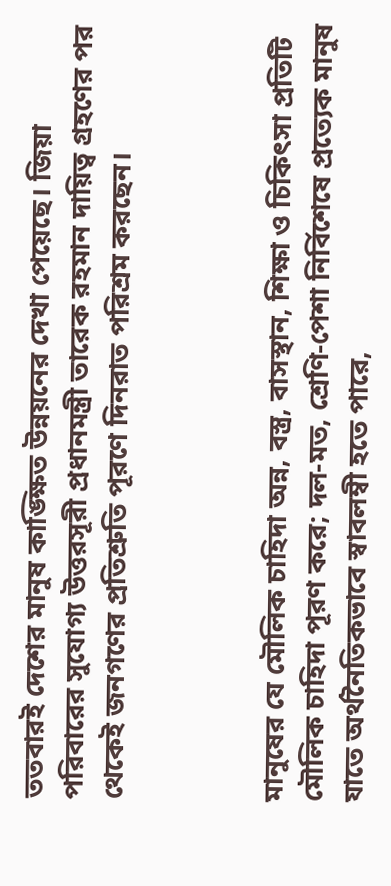ততবারই দেশের মানুষ কাঙ্ক্ষিত উন্নয়নের দেখা পেয়েছে। জিয়া পরিবারের সুযোগ্য উত্তরসূরী প্রধানমন্ত্রী তারেক রহমান দায়িত্ব গ্রহণের পর থেকেই জনগণের প্রতিশ্রুতি পূরণে দিনরাত পরিশ্রম করছেন।



মানুষের যে মৌলিক চাহিদা অন্ন, বস্ত্র, বাসস্থান, শিক্ষা ও চিকিৎসা প্রতিটি মৌলিক চাহিদা পূরণ করে; দল-মত, শ্রেণি-পেশা নির্বিশেষে প্রত্যেক মানুষ যাতে অর্থনৈতিকভাবে স্বাবলম্বী হতে পারে,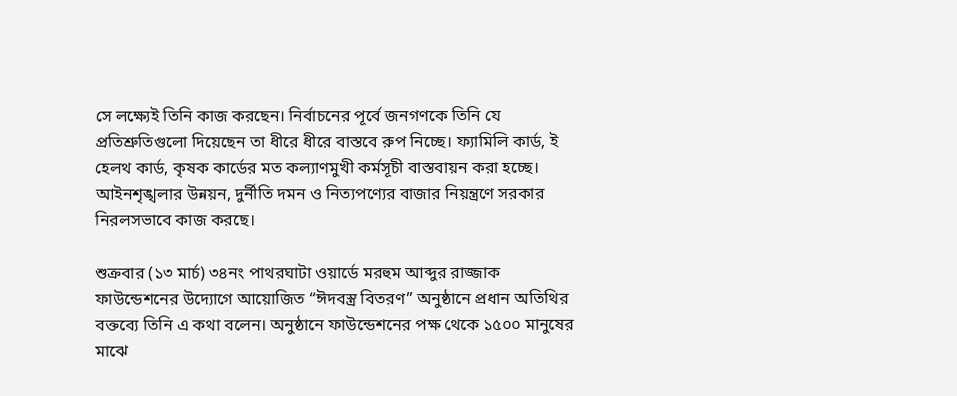সে লক্ষ্যেই তিনি কাজ করছেন। নির্বাচনের পূর্বে জনগণকে তিনি যে প্রতিশ্রুতিগুলো দিয়েছেন তা ধীরে ধীরে বাস্তবে রুপ নিচ্ছে। ফ্যামিলি কার্ড, ই হেলথ কার্ড, কৃষক কার্ডের মত কল্যাণমুখী কর্মসূচী বাস্তবায়ন করা হচ্ছে। আইনশৃঙ্খলার উন্নয়ন, দুর্নীতি দমন ও নিত্যপণ্যের বাজার নিয়ন্ত্রণে সরকার নিরলসভাবে কাজ করছে।

শুক্রবার (১৩ মার্চ) ৩৪নং পাথরঘাটা ওয়ার্ডে মরহুম আব্দুর রাজ্জাক ফাউন্ডেশনের উদ্যোগে আয়োজিত “ঈদবস্ত্র বিতরণ” অনুষ্ঠানে প্রধান অতিথির বক্তব্যে তিনি এ কথা বলেন। অনুষ্ঠানে ফাউন্ডেশনের পক্ষ থেকে ১৫০০ মানুষের মাঝে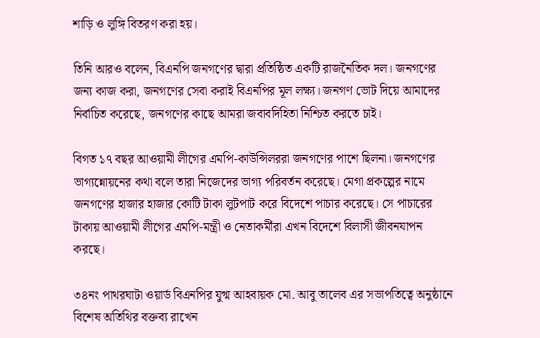শাড়ি ও লুঙ্গি বিতরণ করা হয়।

তিনি আরও বলেন, বিএনপি জনগণের দ্বারা প্রতিষ্ঠিত একটি রাজনৈতিক দল। জনগণের জন্য কাজ করা, জনগণের সেবা করাই বিএনপির মূল লক্ষ্য। জনগণ ভোট দিয়ে আমাদের নির্বাচিত করেছে, জনগণের কাছে আমরা জবাবদিহিতা নিশ্চিত করতে চাই।

বিগত ১৭ বছর আওয়ামী লীগের এমপি-কাউন্সিলররা জনগণের পাশে ছিলনা। জনগণের ভাগ্যন্নোয়নের কথা বলে তারা নিজেদের ভাগ্য পরিবর্তন করেছে। মেগা প্রকল্পের নামে জনগণের হাজার হাজার কোটি টাকা লুটপাট করে বিদেশে পাচার করেছে। সে পাচারের টাকায় আওয়ামী লীগের এমপি-মন্ত্রী ও নেতাকর্মীরা এখন বিদেশে বিলাসী জীবনযাপন করছে।

৩৪নং পাথরঘাটা ওয়ার্ড বিএনপির যুগ্ম আহবায়ক মো. আবু তালেব এর সভাপতিত্বে অনুষ্ঠানে বিশেষ অতিথির বক্তব্য রাখেন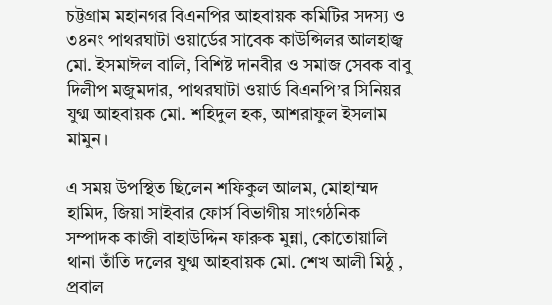চট্টগ্রাম মহানগর বিএনপির আহবায়ক কমিটির সদস্য ও ৩৪নং পাথরঘাটা ওয়ার্ডের সাবেক কাউন্সিলর আলহাজ্ব মো. ইসমাঈল বালি, বিশিষ্ট দানবীর ও সমাজ সেবক বাবু দিলীপ মজুমদার, পাথরঘাটা ওয়ার্ড বিএনপি’র সিনিয়র যুগ্ম আহবায়ক মো. শহিদুল হক, আশরাফুল ইসলাম মামুন।

এ সময় উপস্থিত ছিলেন শফিকুল আলম, মোহাম্মদ হামিদ, জিয়া সাইবার ফোর্স বিভাগীয় সাংগঠনিক সম্পাদক কাজী বাহাউদ্দিন ফারুক মুন্না, কোতোয়ালি থানা তাঁতি দলের যুগ্ম আহবায়ক মো. শেখ আলী মিঠু , প্রবাল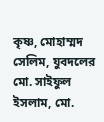কৃষ্ণ, মোহাম্মদ সেলিম, যুবদলের মো. সাইফুল ইসলাম, মো.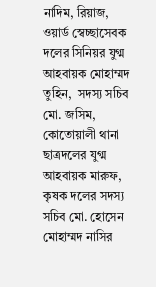নাদিম, রিয়াজ, ওয়ার্ড স্বেচ্ছাসেবক দলের সিনিয়র যুগ্ম আহবায়ক মোহাম্মদ তুহিন,  সদস্য সচিব মো. জসিম, কোতোয়ালী থানা ছাত্রদলের যুগ্ম আহবায়ক মারুফ,  কৃষক দলের সদস্য সচিব মো. হোসেন মোহাম্মদ নাসির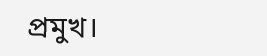প্রমুখ।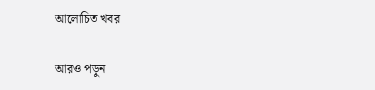আলোচিত খবর

আরও পড়ুন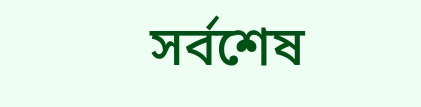সর্বশেষ